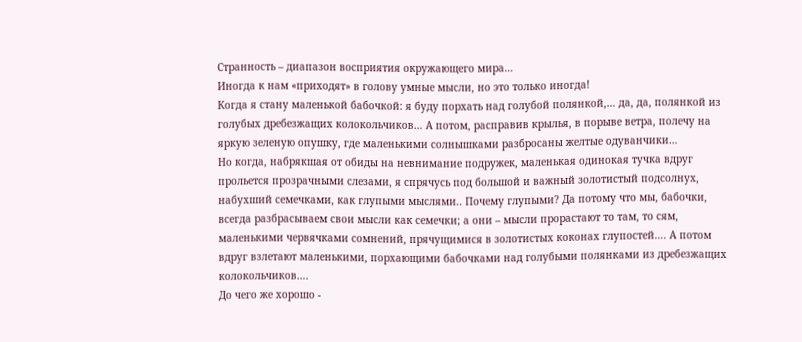Странность – диапазон восприятия окружающего мира…
Иногда к нам «приходят» в голову умные мысли, но это только иногда!
Когда я стану маленькой бабочкой: я буду порхать над голубой полянкой,… да, да, полянкой из голубых дребезжащих колокольчиков… А потом, расправив крылья, в порыве ветра, полечу на яркую зеленую опушку, где маленькими солнышками разбросаны желтые одуванчики…
Но когда, набрякшая от обиды на невнимание подружек, маленькая одинокая тучка вдруг прольется прозрачными слезами, я спрячусь под большой и важный золотистый подсолнух, набухший семечками, как глупыми мыслями.. Почему глупыми? Да потому что мы, бабочки, всегда разбрасываем свои мысли как семечки; а они – мысли прорастают то там, то сям, маленькими червячками сомнений, прячущимися в золотистых коконах глупостей…. А потом вдруг взлетают маленькими, порхающими бабочками над голубыми полянками из дребезжащих колокольчиков….
До чего же хорошо -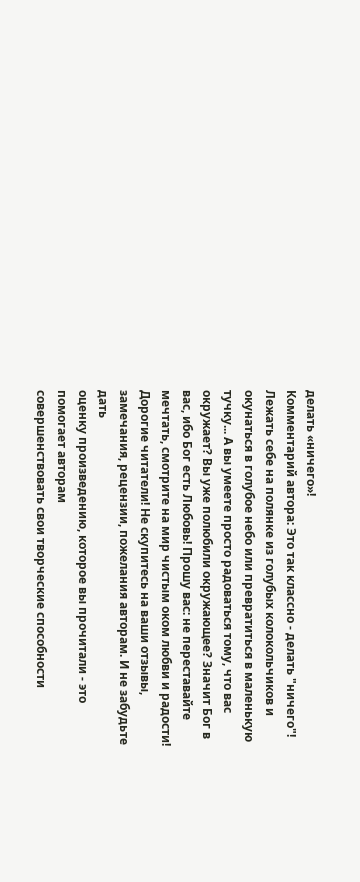делать «ничего»!
Комментарий автора: Это так классно - делать "ничего"! Лежать себе на полянке из голубых колокольчиков и окунаться в голубое небо или превратиться в маленькую тучку... А вы умеете просто радоваться тому, что вас окружает? Вы уже полюбили окружающее? Значит Бог в вас, ибо Бог есть Любовь! Прошу вас: не переставайте мечтать, смотрите на мир чистым оком любви и радости!
Дорогие читатели! Не скупитесь на ваши отзывы,
замечания, рецензии, пожелания авторам. И не забудьте дать
оценку произведению, которое вы прочитали - это помогает авторам
совершенствовать свои творческие способности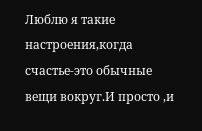Люблю я такие настроения,когда счастье-это обычные вещи вокруг.И просто ,и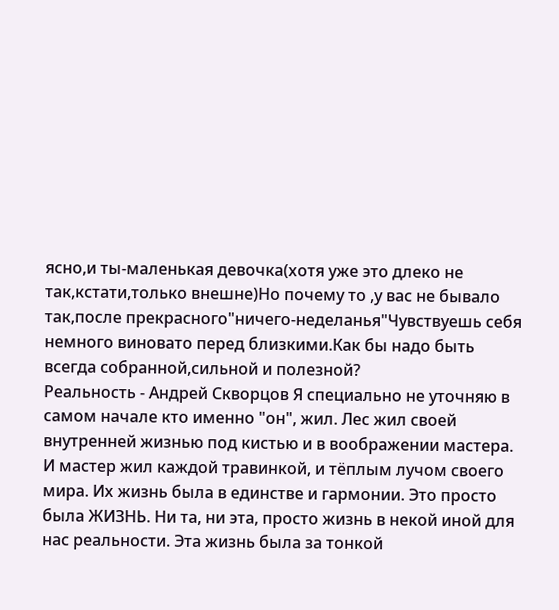ясно,и ты-маленькая девочка(хотя уже это длеко не так,кстати,только внешне)Но почему то ,у вас не бывало так,после прекрасного"ничего-неделанья"Чувствуешь себя немного виновато перед близкими.Как бы надо быть всегда собранной,сильной и полезной?
Реальность - Андрей Скворцов Я специально не уточняю в самом начале кто именно "он", жил. Лес жил своей внутренней жизнью под кистью и в воображении мастера. И мастер жил каждой травинкой, и тёплым лучом своего мира. Их жизнь была в единстве и гармонии. Это просто была ЖИЗНЬ. Ни та, ни эта, просто жизнь в некой иной для нас реальности. Эта жизнь была за тонкой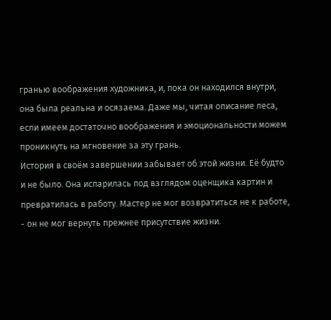гранью воображения художника, и, пока он находился внутри, она была реальна и осязаема. Даже мы, читая описание леса, если имеем достаточно воображения и эмоциональности можем проникнуть на мгновение за эту грань.
История в своём завершении забывает об этой жизни. Её будто и не было. Она испарилась под взглядом оценщика картин и превратилась в работу. Мастер не мог возвратиться не к работе, - он не мог вернуть прежнее присутствие жизни.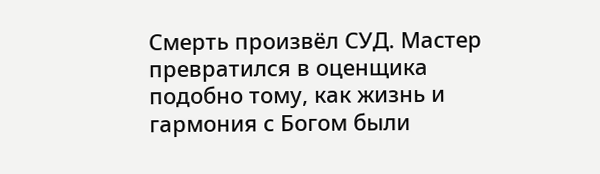Смерть произвёл СУД. Мастер превратился в оценщика подобно тому, как жизнь и гармония с Богом были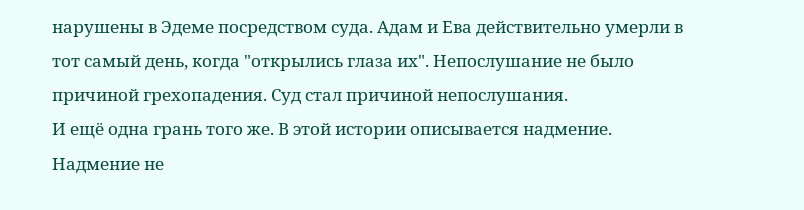нарушены в Эдеме посредством суда. Адам и Ева действительно умерли в тот самый день, когда "открылись глаза их". Непослушание не было причиной грехопадения. Суд стал причиной непослушания.
И ещё одна грань того же. В этой истории описывается надмение. Надмение не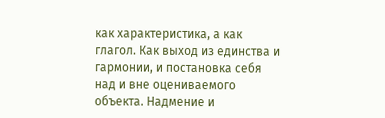как характеристика, а как глагол. Как выход из единства и гармонии, и постановка себя над и вне оцениваемого объекта. Надмение и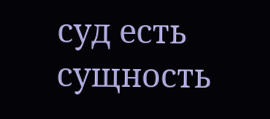суд есть сущность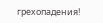грехопадения!